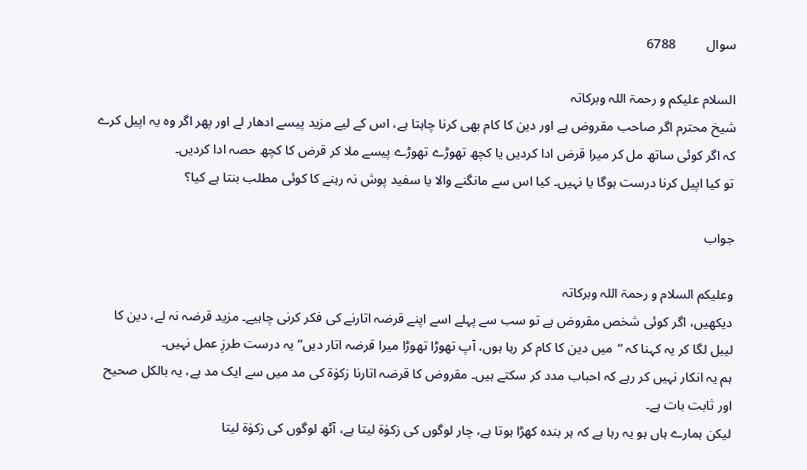سوال         6788

السلام علیکم و رحمۃ اللہ وبرکاتہ
شیخ محترم اگر صاحب مقروض ہے اور دین کا کام بھی کرنا چاہتا ہے، اس کے لیے مزید پیسے ادھار لے اور پھر اگر وہ یہ اپیل کرے کہ اگر کوئی ساتھ مل کر میرا قرض ادا کردیں یا کچھ تھوڑے تھوڑے پیسے ملا کر قرض کا کچھ حصہ ادا کردیں۔
تو کیا اپیل کرنا درست ہوگا یا نہیں۔ کیا اس سے مانگنے والا یا سفید پوش نہ رہنے کا کوئی مطلب بنتا ہے کیا؟

جواب

وعلیکم السلام و رحمۃ اللہ وبرکاتہ
دیکھیں، اگر کوئی شخص مقروض ہے تو سب سے پہلے اسے اپنے قرضہ اتارنے کی فکر کرنی چاہیے۔ مزید قرضہ نہ لے، دین کا لیبل لگا کر یہ کہنا کہ “میں دین کا کام کر رہا ہوں، آپ تھوڑا تھوڑا میرا قرضہ اتار دیں” یہ درست طرزِ عمل نہیں۔
ہم یہ انکار نہیں کر رہے کہ احباب مدد کر سکتے ہیں۔ مقروض کا قرضہ اتارنا زکوٰۃ کی مد میں سے ایک مد ہے، یہ بالکل صحیح اور ثابت بات ہے۔
لیکن ہمارے ہاں ہو یہ رہا ہے کہ ہر بندہ کھڑا ہوتا ہے، چار لوگوں کی زکوٰۃ لیتا ہے، آٹھ لوگوں کی زکوٰۃ لیتا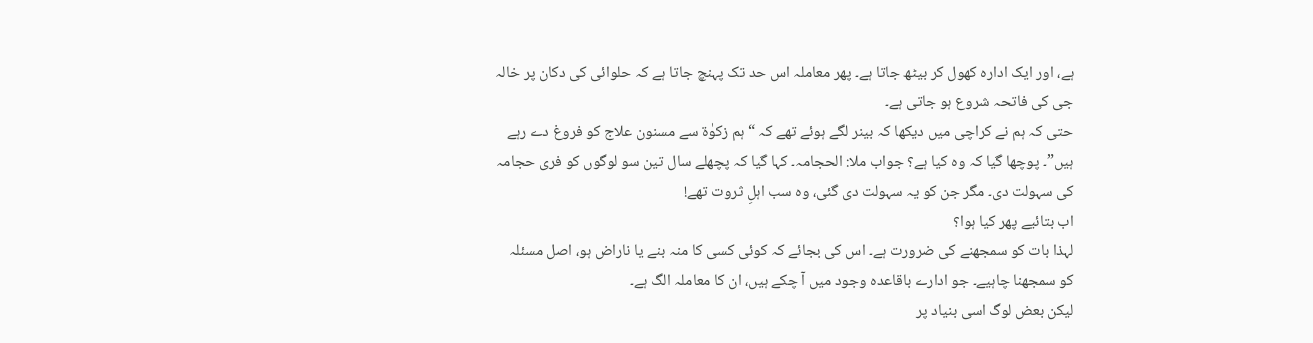ہے، اور ایک ادارہ کھول کر بیٹھ جاتا ہے۔ پھر معاملہ اس حد تک پہنچ جاتا ہے کہ حلوائی کی دکان پر خالہ جی کی فاتحہ شروع ہو جاتی ہے۔
حتی کہ ہم نے کراچی میں دیکھا کہ بینر لگے ہوئے تھے کہ “ہم زکوٰۃ سے مسنون علاج کو فروغ دے رہے ہیں”۔ پوچھا گیا کہ وہ کیا ہے؟ جواب ملا: الحجامہ۔ کہا گیا کہ پچھلے سال تین سو لوگوں کو فری حجامہ کی سہولت دی۔ مگر جن کو یہ سہولت دی گئی، وہ سب اہلِ ثروت تھے!
اب بتائیے پھر کیا ہوا؟
لہذا بات کو سمجھنے کی ضرورت ہے۔ اس کی بجائے کہ کوئی کسی کا منہ بنے یا ناراض ہو، اصل مسئلہ کو سمجھنا چاہیے۔ جو ادارے باقاعدہ وجود میں آ چکے ہیں، ان کا معاملہ الگ ہے۔
لیکن بعض لوگ اسی بنیاد پر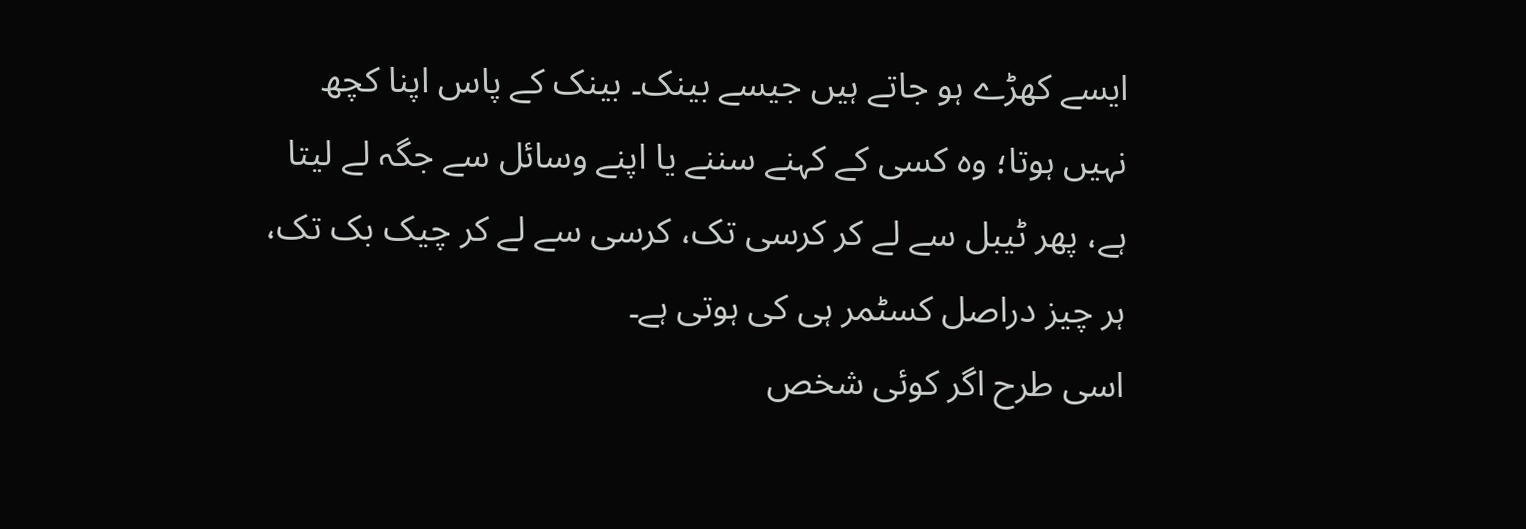ایسے کھڑے ہو جاتے ہیں جیسے بینک۔ بینک کے پاس اپنا کچھ نہیں ہوتا؛ وہ کسی کے کہنے سننے یا اپنے وسائل سے جگہ لے لیتا ہے، پھر ٹیبل سے لے کر کرسی تک، کرسی سے لے کر چیک بک تک، ہر چیز دراصل کسٹمر ہی کی ہوتی ہے۔
اسی طرح اگر کوئی شخص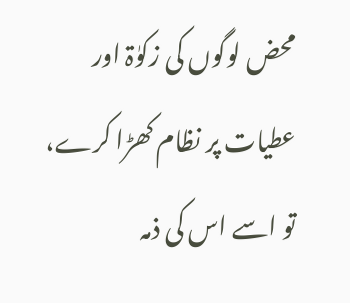محض لوگوں کی زکوٰۃ اور عطیات پر نظام کھڑا کرے، تو اسے اس کی ذمہ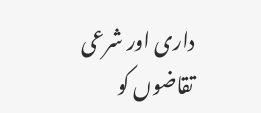داری اور شرعی تقاضوں کو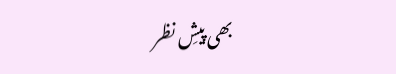بھی پیشِ نظر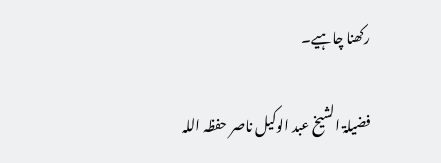رکھنا چاہیے۔

فضیلۃ الشیخ عبد الوکیل ناصر حفظہ اللہ